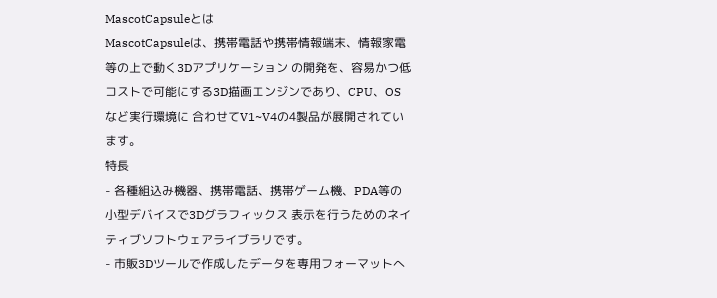MascotCapsuleとは
MascotCapsuleは、携帯電話や携帯情報端末、情報家電等の上で動く3Dアプリケーション の開発を、容易かつ低コストで可能にする3D描画エンジンであり、CPU、OSなど実行環境に 合わせてV1~V4の4製品が展開されています。
特長
- 各種組込み機器、携帯電話、携帯ゲーム機、PDA等の小型デバイスで3Dグラフィックス 表示を行うためのネイティブソフトウェアライブラリです。
- 市販3Dツールで作成したデータを専用フォーマットへ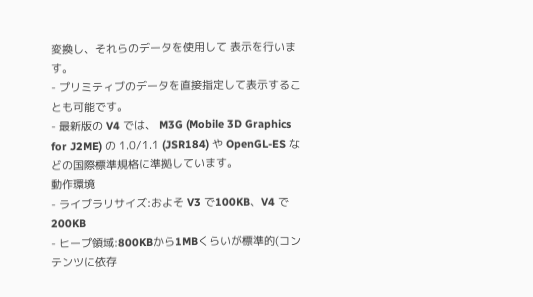変換し、それらのデータを使用して 表示を行います。
- プリミティブのデータを直接指定して表示することも可能です。
- 最新版の V4 では、 M3G (Mobile 3D Graphics for J2ME) の 1.0/1.1 (JSR184) や OpenGL-ES などの国際標準規格に準拠しています。
動作環境
- ライブラリサイズ:およそ V3 で100KB、V4 で200KB
- ヒープ領域:800KBから1MBくらいが標準的(コンテンツに依存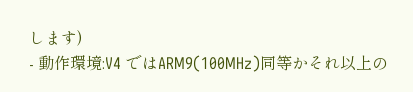します)
- 動作環境:V4 ではARM9(100MHz)同等かそれ以上の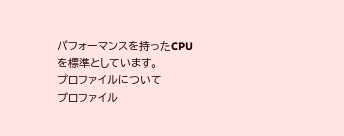パフォーマンスを持ったCPUを標準としています。
プロファイルについて
プロファイル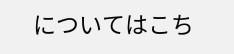についてはこち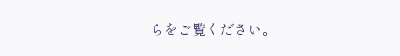らをご覧ください。